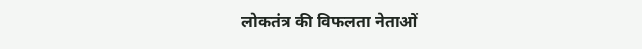लोकतंत्र की विफलता नेताओं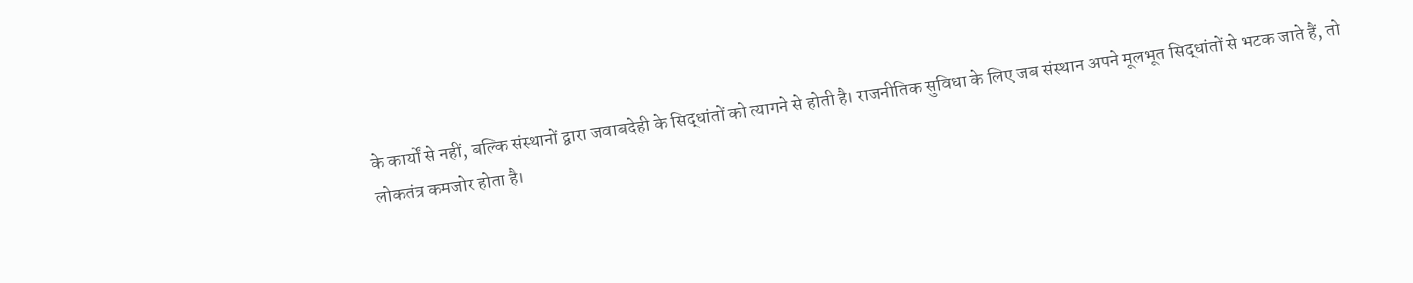के कार्यों से नहीं, बल्कि संस्थानों द्वारा जवाबदेही के सिद्धांतों को त्यागने से होती है। राजनीतिक सुविधा के लिए जब संस्थान अपने मूलभूत सिद्धांतों से भटक जाते हैं, तो लोकतंत्र कमजोर होता है।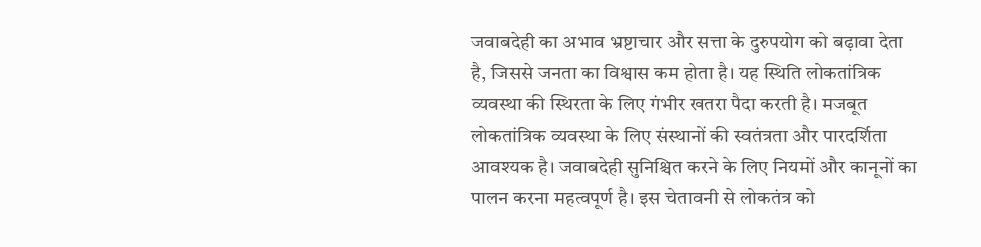जवाबदेही का अभाव भ्रष्टाचार और सत्ता के दुरुपयोग को बढ़ावा देता है, जिससे जनता का विश्वास कम होता है। यह स्थिति लोकतांत्रिक व्यवस्था की स्थिरता के लिए गंभीर खतरा पैदा करती है। मजबूत लोकतांत्रिक व्यवस्था के लिए संस्थानों की स्वतंत्रता और पारदर्शिता आवश्यक है। जवाबदेही सुनिश्चित करने के लिए नियमों और कानूनों का पालन करना महत्वपूर्ण है। इस चेतावनी से लोकतंत्र को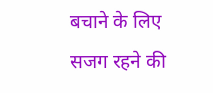बचाने के लिए सजग रहने की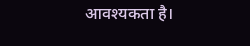आवश्यकता है।